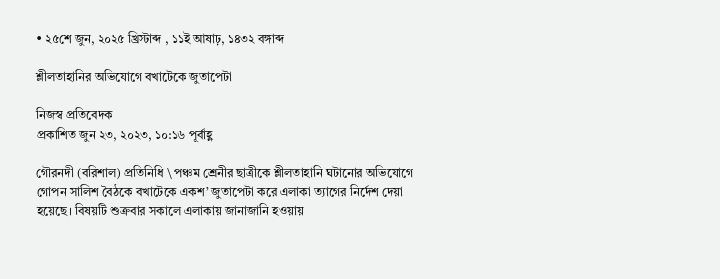• ২৫শে জুন, ২০২৫ খ্রিস্টাব্দ , ১১ই আষাঢ়, ১৪৩২ বঙ্গাব্দ

শ্লীলতাহানির অভিযোগে বখাটেকে জুতাপেটা

নিজস্ব প্রতিবেদক
প্রকাশিত জুন ২৩, ২০২৩, ১০:১৬ পূর্বাহ্ণ

গৌরনদী (বরিশাল) প্রতিনিধি \ পঞ্চম শ্রেনীর ছাত্রীকে শ্লীলতাহানি ঘটানোর অভিযোগে গোপন সালিশ বৈঠকে বখাটেকে একশ’ জুতাপেটা করে এলাকা ত্যাগের নির্দেশ দেয়া হয়েছে। বিষয়টি শুক্রবার সকালে এলাকায় জানাজানি হওয়ায়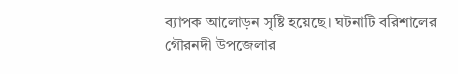ব্যাপক আলোড়ন সৃষ্টি হয়েছে। ঘটনাটি বরিশালের গৌরনদী উপজেলার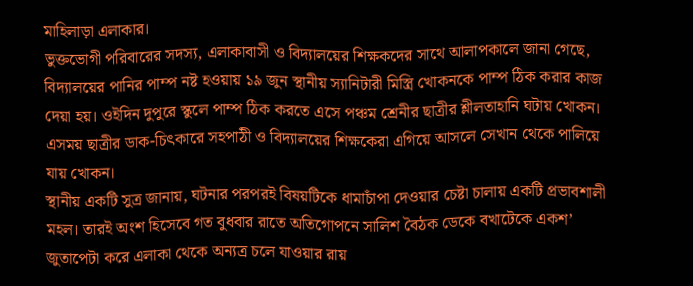মাহিলাড়া এলাকার।
ভুক্তভোগী পরিবারের সদস্য, এলাকাবাসী ও বিদ্যালয়ের শিক্ষকদের সাথে আলাপকালে জানা গেছে, বিদ্যালয়ের পানির পাম্প নষ্ট হওয়ায় ১৯ জুন স্থানীয় স্যানিটারী মিস্ত্রি খোকনকে পাম্প ঠিক করার কাজ দেয়া হয়। ওইদিন দুপুরে স্কুলে পাম্প ঠিক করতে এসে পঞ্চম শ্রেনীর ছাত্রীর শ্লীলতাহানি ঘটায় খোকন। এসময় ছাত্রীর ডাক-চিৎকারে সহপাঠী ও বিদ্যালয়ের শিক্ষকেরা এগিয়ে আসলে সেখান থেকে পালিয়ে যায় খোকন।
স্থানীয় একটি সুত্র জানায়, ঘটনার পরপরই বিষয়টিকে ধামাচাঁপা দেওয়ার চেষ্টা চালায় একটি প্রভাবশালী মহল। তারই অংশ হিসেবে গত বুধবার রাতে অতিগোপনে সালিশ বৈঠক ডেকে বখাটেকে একশ’ জুতাপেটা করে এলাকা থেকে অন্যত্র চলে যাওয়ার রায়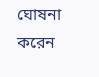ঘোষনা করেন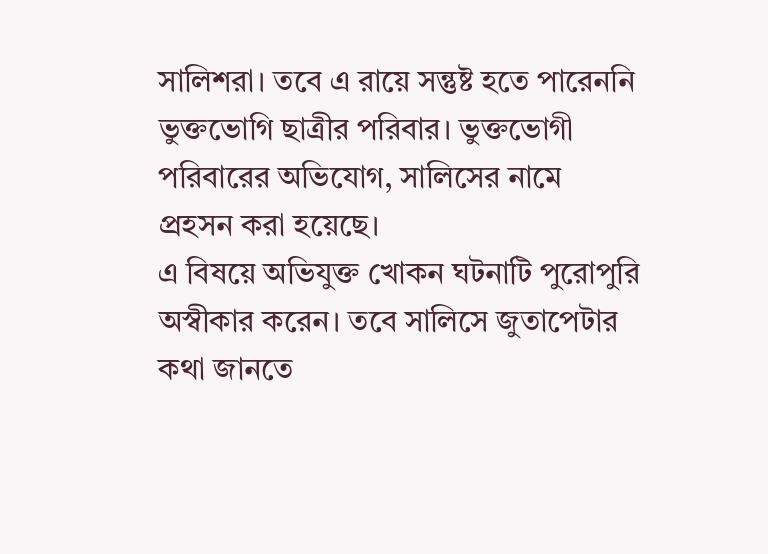সালিশরা। তবে এ রায়ে সন্তুষ্ট হতে পারেননি ভুক্তভোগি ছাত্রীর পরিবার। ভুক্তভোগী পরিবারের অভিযোগ, সালিসের নামে প্রহসন করা হয়েছে।
এ বিষয়ে অভিযুক্ত খোকন ঘটনাটি পুরোপুরি অস্বীকার করেন। তবে সালিসে জুতাপেটার কথা জানতে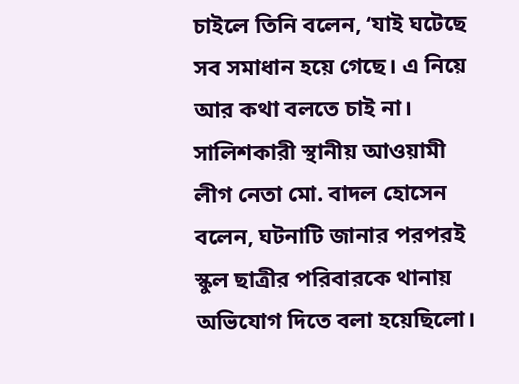চাইলে তিনি বলেন, ‘যাই ঘটেছে সব সমাধান হয়ে গেছে। এ নিয়ে আর কথা বলতে চাই না।
সালিশকারী স্থানীয় আওয়ামী লীগ নেতা মো. বাদল হোসেন বলেন, ঘটনাটি জানার পরপরই স্কুল ছাত্রীর পরিবারকে থানায় অভিযোগ দিতে বলা হয়েছিলো।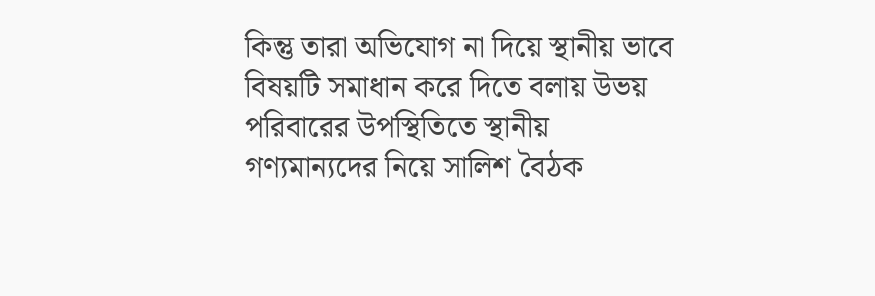কিন্তু তারা অভিযোগ না দিয়ে স্থানীয় ভাবে বিষয়টি সমাধান করে দিতে বলায় উভয় পরিবারের উপস্থিতিতে স্থানীয় গণ্যমান্যদের নিয়ে সালিশ বৈঠক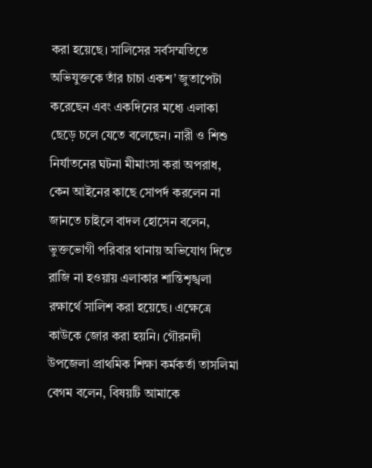করা হয়েছে। সালিসের সর্বসম্মতিতে অভিযুক্তকে তাঁর চাচা একশ’ জুতাপেটা করেছেন এবং একদিনের মধ্যে এলাকা ছেড়ে চলে যেতে বলেছেন। নারী ও শিশু নির্যাতনের ঘটনা মীমাংসা করা অপরাধ, কেন আইনের কাছে সোপর্দ করলেন না জানতে চাইলে বাদল হোসেন বলেন, ভুক্তভোগী পরিবার থানায় অভিযোগ দিতে রাজি না হওয়ায় এলাকার শান্তিশৃঙ্খলা রক্ষার্থে সালিশ করা হয়েছে। এক্ষেত্রে কাউকে জোর করা হয়নি। গৌরনদী উপজেলা প্রাথমিক শিক্ষা কর্মকর্তা তাসলিমা বেগম বলেন, বিষয়টি আমাকে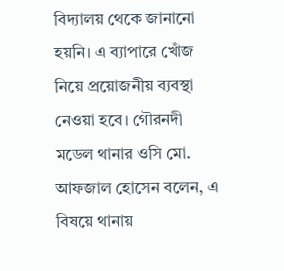বিদ্যালয় থেকে জানানো হয়নি। এ ব্যাপারে খোঁজ নিয়ে প্রয়োজনীয় ব্যবস্থা নেওয়া হবে। গৌরনদী মডেল থানার ওসি মো. আফজাল হোসেন বলেন, এ বিষয়ে থানায়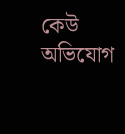কেউ অভিযোগ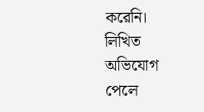করেনি। লিখিত অভিযোগ পেলে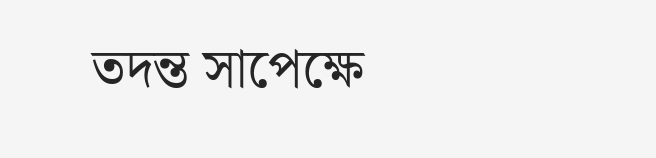তদন্ত সাপেক্ষে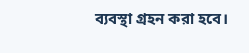ব্যবস্থা গ্রহন করা হবে।